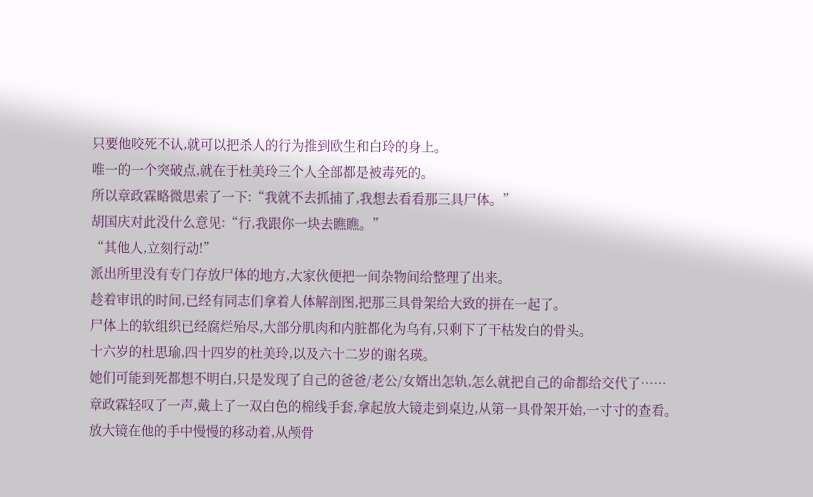只要他咬死不认,就可以把杀人的行为推到欧生和白玲的身上。
唯一的一个突破点,就在于杜美玲三个人全部都是被毒死的。
所以章政霖略微思索了一下:“我就不去抓捕了,我想去看看那三具尸体。”
胡国庆对此没什么意见:“行,我跟你一块去瞧瞧。”
“其他人,立刻行动!”
派出所里没有专门存放尸体的地方,大家伙便把一间杂物间给整理了出来。
趁着审讯的时间,已经有同志们拿着人体解剖图,把那三具骨架给大致的拼在一起了。
尸体上的软组织已经腐烂殆尽,大部分肌肉和内脏都化为乌有,只剩下了干枯发白的骨头。
十六岁的杜思瑜,四十四岁的杜美玲,以及六十二岁的谢名瑛。
她们可能到死都想不明白,只是发现了自己的爸爸/老公/女婿出怎轨,怎么就把自己的命都给交代了……
章政霖轻叹了一声,戴上了一双白色的棉线手套,拿起放大镜走到桌边,从第一具骨架开始,一寸寸的查看。
放大镜在他的手中慢慢的移动着,从颅骨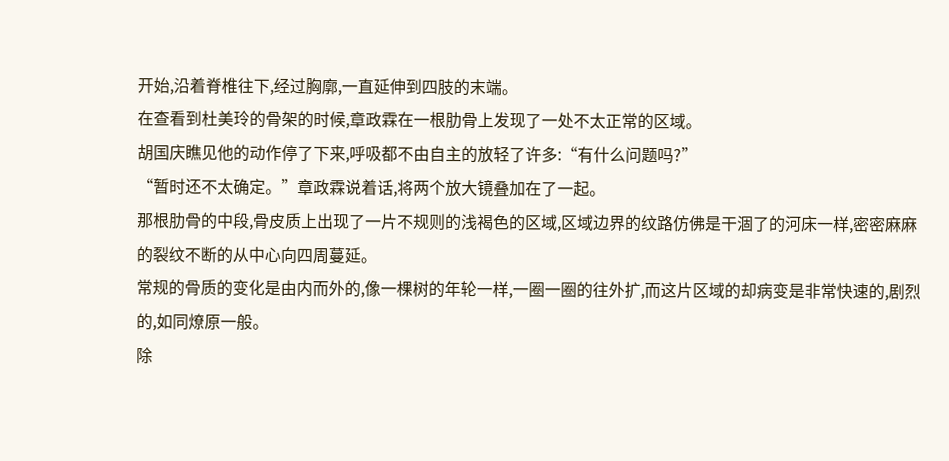开始,沿着脊椎往下,经过胸廓,一直延伸到四肢的末端。
在查看到杜美玲的骨架的时候,章政霖在一根肋骨上发现了一处不太正常的区域。
胡国庆瞧见他的动作停了下来,呼吸都不由自主的放轻了许多:“有什么问题吗?”
“暂时还不太确定。”章政霖说着话,将两个放大镜叠加在了一起。
那根肋骨的中段,骨皮质上出现了一片不规则的浅褐色的区域,区域边界的纹路仿佛是干涸了的河床一样,密密麻麻的裂纹不断的从中心向四周蔓延。
常规的骨质的变化是由内而外的,像一棵树的年轮一样,一圈一圈的往外扩,而这片区域的却病变是非常快速的,剧烈的,如同燎原一般。
除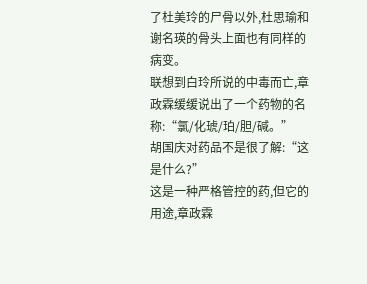了杜美玲的尸骨以外,杜思瑜和谢名瑛的骨头上面也有同样的病变。
联想到白玲所说的中毒而亡,章政霖缓缓说出了一个药物的名称:“氯/化琥/珀/胆/碱。”
胡国庆对药品不是很了解:“这是什么?”
这是一种严格管控的药,但它的用途,章政霖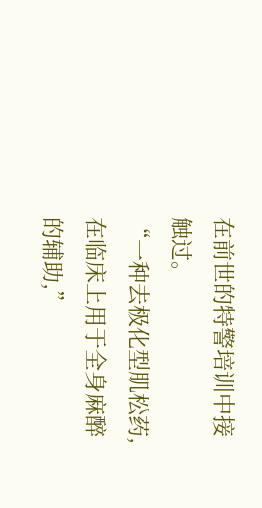在前世的特警培训中接触过。
“一种去极化型肌松药,在临床上用于全身麻醉的辅助,”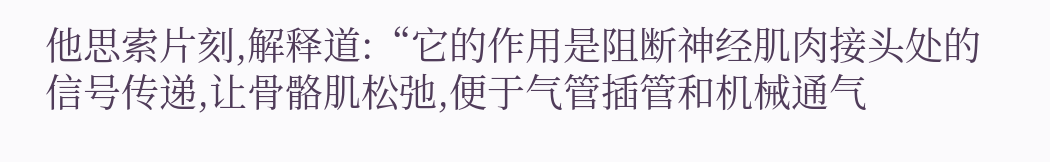他思索片刻,解释道:“它的作用是阻断神经肌肉接头处的信号传递,让骨骼肌松弛,便于气管插管和机械通气